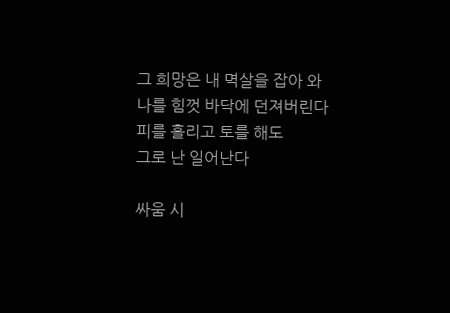그 희망은 내 멱살을 잡아 와
나를 힘껏 바닥에 던져버린다
피를 흘리고 토를 해도
그로 난 일어난다

싸움 시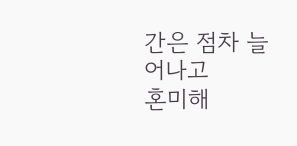간은 점차 늘어나고
혼미해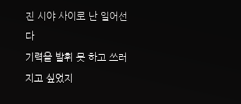진 시야 사이로 난 일어선다
기력을 발휘 못 하고 쓰러지고 싶었지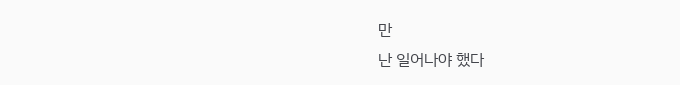만
난 일어나야 했다